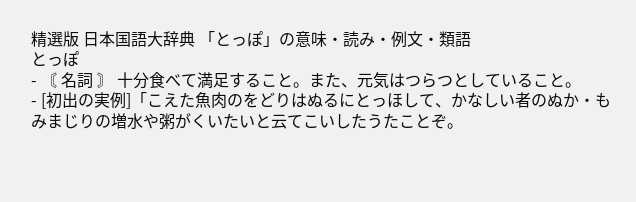精選版 日本国語大辞典 「とっぽ」の意味・読み・例文・類語
とっぽ
- 〘 名詞 〙 十分食べて満足すること。また、元気はつらつとしていること。
- [初出の実例]「こえた魚肉のをどりはぬるにとっほして、かなしい者のぬか・もみまじりの増水や粥がくいたいと云てこいしたうたことぞ。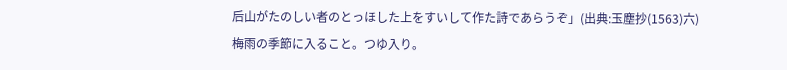后山がたのしい者のとっほした上をすいして作た詩であらうぞ」(出典:玉塵抄(1563)六)
梅雨の季節に入ること。つゆ入り。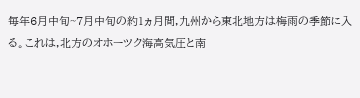毎年6月中旬~7月中旬の約1ヵ月間,九州から東北地方は梅雨の季節に入る。これは,北方のオホーツク海高気圧と南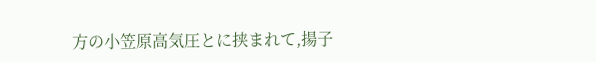方の小笠原高気圧とに挟まれて,揚子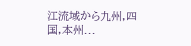江流域から九州,四国,本州...